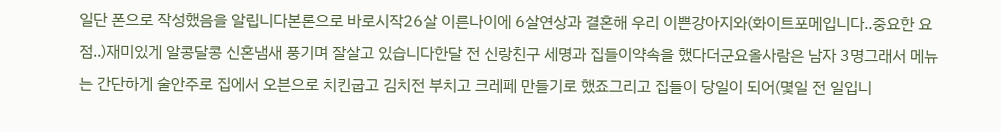일단 폰으로 작성했음을 알립니다본론으로 바로시작26살 이른나이에 6살연상과 결혼해 우리 이쁜강아지와(화이트포메입니다..중요한 요점..)재미있게 알콩달콩 신혼냄새 풍기며 잘살고 있습니다한달 전 신랑친구 세명과 집들이약속을 했다더군요올사람은 남자 3명그래서 메뉴는 간단하게 술안주로 집에서 오븐으로 치킨굽고 김치전 부치고 크레페 만들기로 했죠그리고 집들이 당일이 되어(몇일 전 일입니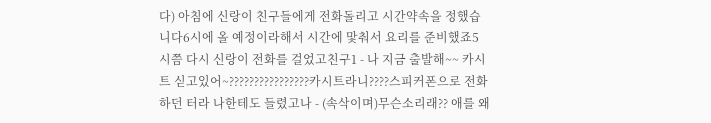다) 아침에 신랑이 친구들에게 전화돌리고 시간약속을 정했습니다6시에 올 예정이라해서 시간에 맟춰서 요리를 준비했죠5시쯤 다시 신랑이 전화를 걸었고친구1 - 나 지금 출발해~~ 카시트 싣고있어~????????????????카시트라니????스피커폰으로 전화하던 터라 나한테도 들렸고나 - (속삭이며)무슨소리래?? 애를 왜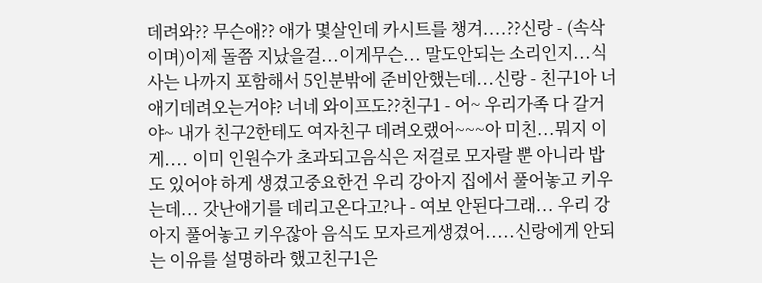데려와?? 무슨애?? 애가 몇살인데 카시트를 챙겨....??신랑 - (속삭이며)이제 돌쯤 지났을걸...이게무슨... 말도안되는 소리인지...식사는 나까지 포함해서 5인분밖에 준비안했는데...신랑 - 친구1아 너 애기데려오는거야? 너네 와이프도??친구1 - 어~ 우리가족 다 갈거야~ 내가 친구2한테도 여자친구 데려오랬어~~~아 미친...뭐지 이게.... 이미 인원수가 초과되고음식은 저걸로 모자랄 뿐 아니라 밥도 있어야 하게 생겼고중요한건 우리 강아지 집에서 풀어놓고 키우는데... 갓난애기를 데리고온다고?나 - 여보 안된다그래... 우리 강아지 풀어놓고 키우잖아 음식도 모자르게생겼어.....신랑에게 안되는 이유를 설명하라 했고친구1은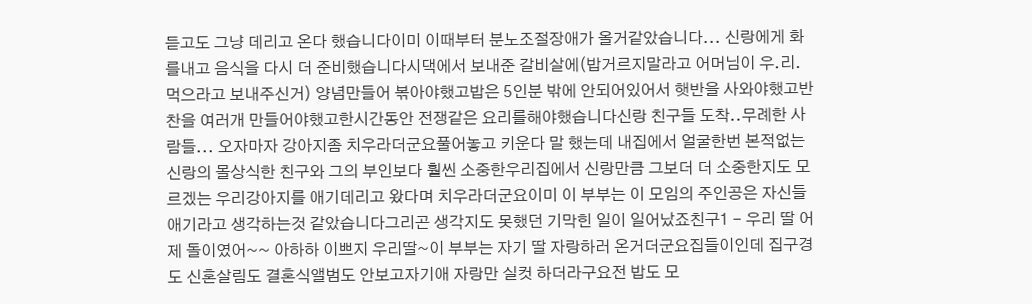듣고도 그냥 데리고 온다 했습니다이미 이때부터 분노조절장애가 올거같았습니다... 신랑에게 화를내고 음식을 다시 더 준비했습니다시댁에서 보내준 갈비살에(밥거르지말라고 어머님이 우.리. 먹으라고 보내주신거) 양념만들어 볶아야했고밥은 5인분 밖에 안되어있어서 햇반을 사와야했고반찬을 여러개 만들어야했고한시간동안 전쟁같은 요리를해야했습니다신랑 친구들 도착..무례한 사람들... 오자마자 강아지좀 치우라더군요풀어놓고 키운다 말 했는데 내집에서 얼굴한번 본적없는 신랑의 몰상식한 친구와 그의 부인보다 훨씬 소중한우리집에서 신랑만큼 그보더 더 소중한지도 모르겠는 우리강아지를 애기데리고 왔다며 치우라더군요이미 이 부부는 이 모임의 주인공은 자신들 애기라고 생각하는것 같았습니다그리곤 생각지도 못했던 기막힌 일이 일어났죠친구1 - 우리 딸 어제 돌이였어~~ 아하하 이쁘지 우리딸~이 부부는 자기 딸 자랑하러 온거더군요집들이인데 집구경도 신혼살림도 결혼식앨범도 안보고자기애 자랑만 실컷 하더라구요전 밥도 모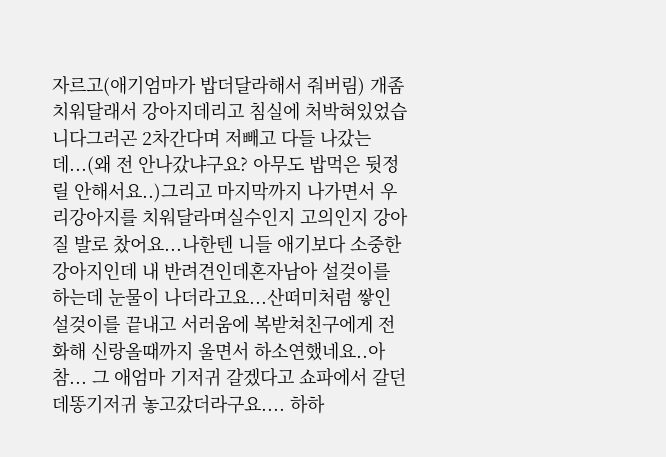자르고(애기엄마가 밥더달라해서 줘버림) 개좀 치워달래서 강아지데리고 침실에 처박혀있었습니다그러곤 2차간다며 저빼고 다들 나갔는데...(왜 전 안나갔냐구요? 아무도 밥먹은 뒷정릴 안해서요..)그리고 마지막까지 나가면서 우리강아지를 치워달라며실수인지 고의인지 강아질 발로 찼어요...나한텐 니들 애기보다 소중한 강아지인데 내 반려견인데혼자남아 설겆이를 하는데 눈물이 나더라고요...산떠미처럼 쌓인 설겆이를 끝내고 서러움에 복받쳐친구에게 전화해 신랑올때까지 울면서 하소연했네요..아참... 그 애엄마 기저귀 갈겠다고 쇼파에서 갈던데똥기저귀 놓고갔더라구요.... 하하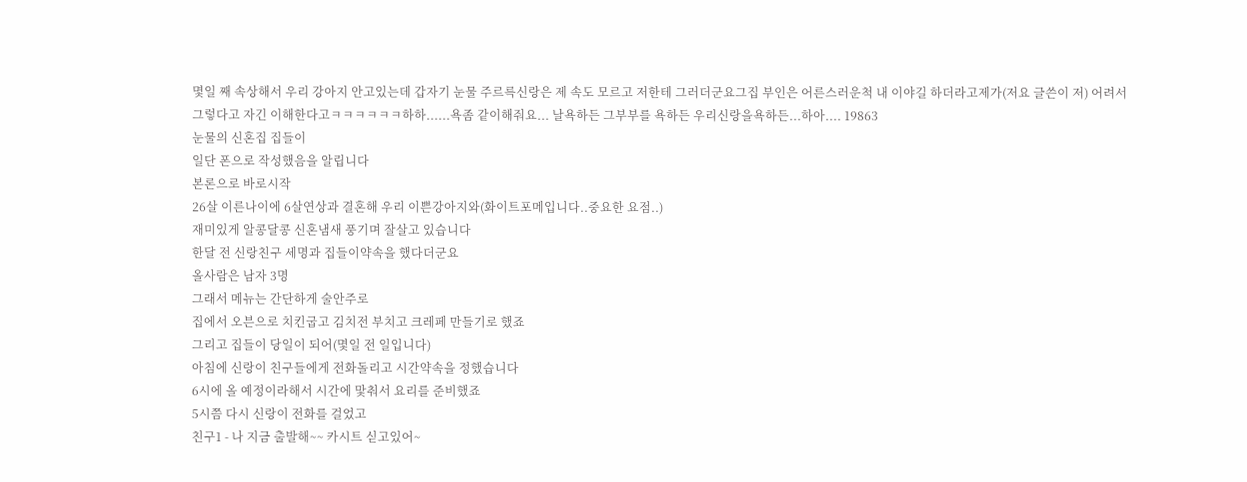몇일 째 속상해서 우리 강아지 안고있는데 갑자기 눈물 주르륵신랑은 제 속도 모르고 저한테 그러더군요그집 부인은 어른스러운척 내 이야길 하더라고제가(저요 글쓴이 저) 어려서 그렇다고 자긴 이해한다고ㅋㅋㅋㅋㅋㅋ하하......욕좀 같이해줘요... 날욕하든 그부부를 욕하든 우리신랑을욕하든...하아.... 19863
눈물의 신혼집 집들이
일단 폰으로 작성했음을 알립니다
본론으로 바로시작
26살 이른나이에 6살연상과 결혼해 우리 이쁜강아지와(화이트포메입니다..중요한 요점..)
재미있게 알콩달콩 신혼냄새 풍기며 잘살고 있습니다
한달 전 신랑친구 세명과 집들이약속을 했다더군요
올사람은 남자 3명
그래서 메뉴는 간단하게 술안주로
집에서 오븐으로 치킨굽고 김치전 부치고 크레페 만들기로 했죠
그리고 집들이 당일이 되어(몇일 전 일입니다)
아침에 신랑이 친구들에게 전화돌리고 시간약속을 정했습니다
6시에 올 예정이라해서 시간에 맟춰서 요리를 준비했죠
5시쯤 다시 신랑이 전화를 걸었고
친구1 - 나 지금 출발해~~ 카시트 싣고있어~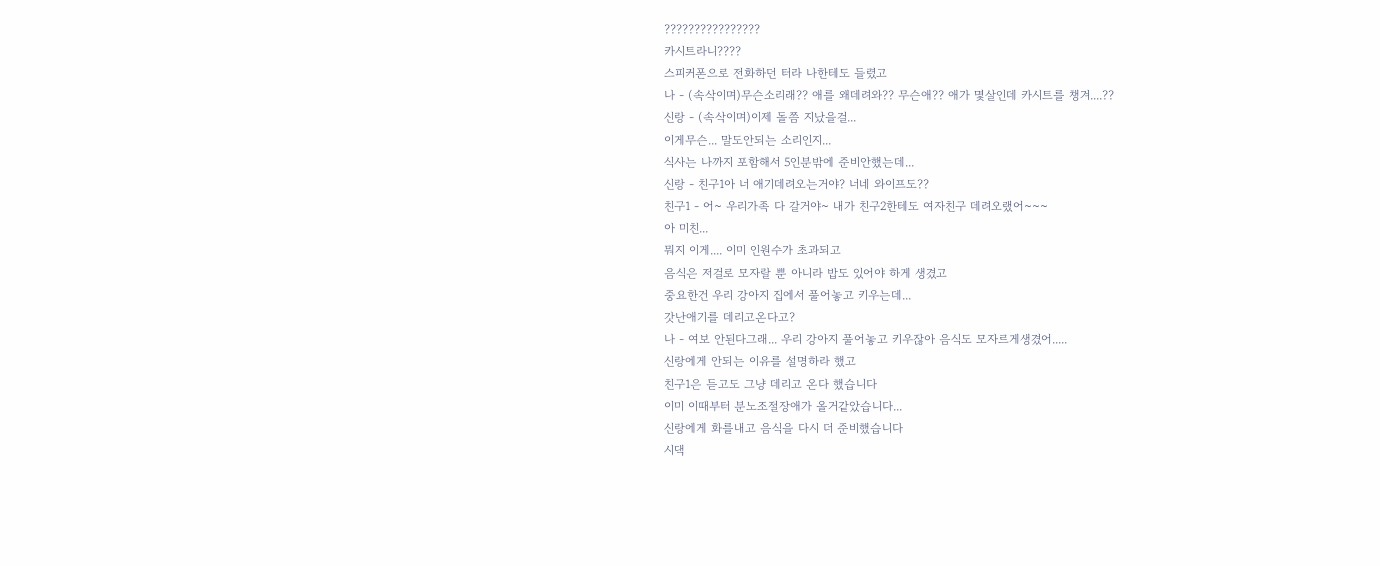????????????????
카시트라니????
스피커폰으로 전화하던 터라 나한테도 들렸고
나 - (속삭이며)무슨소리래?? 애를 왜데려와?? 무슨애?? 애가 몇살인데 카시트를 챙겨....??
신랑 - (속삭이며)이제 돌쯤 지났을걸...
이게무슨... 말도안되는 소리인지...
식사는 나까지 포함해서 5인분밖에 준비안했는데...
신랑 - 친구1아 너 애기데려오는거야? 너네 와이프도??
친구1 - 어~ 우리가족 다 갈거야~ 내가 친구2한테도 여자친구 데려오랬어~~~
아 미친...
뭐지 이게.... 이미 인원수가 초과되고
음식은 저걸로 모자랄 뿐 아니라 밥도 있어야 하게 생겼고
중요한건 우리 강아지 집에서 풀어놓고 키우는데...
갓난애기를 데리고온다고?
나 - 여보 안된다그래... 우리 강아지 풀어놓고 키우잖아 음식도 모자르게생겼어.....
신랑에게 안되는 이유를 설명하라 했고
친구1은 듣고도 그냥 데리고 온다 했습니다
이미 이때부터 분노조절장애가 올거같았습니다...
신랑에게 화를내고 음식을 다시 더 준비했습니다
시댁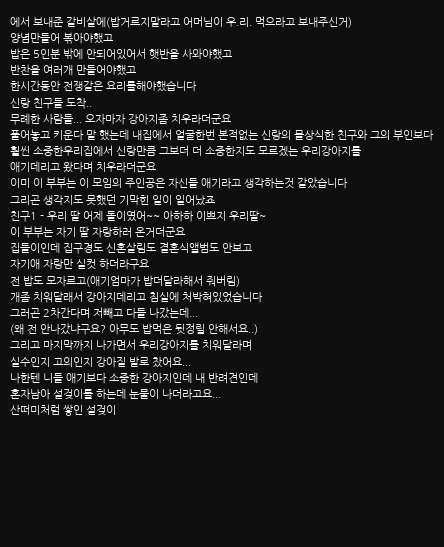에서 보내준 갈비살에(밥거르지말라고 어머님이 우.리. 먹으라고 보내주신거)
양념만들어 볶아야했고
밥은 5인분 밖에 안되어있어서 햇반을 사와야했고
반찬을 여러개 만들어야했고
한시간동안 전쟁같은 요리를해야했습니다
신랑 친구들 도착..
무례한 사람들... 오자마자 강아지좀 치우라더군요
풀어놓고 키운다 말 했는데 내집에서 얼굴한번 본적없는 신랑의 몰상식한 친구와 그의 부인보다
훨씬 소중한우리집에서 신랑만큼 그보더 더 소중한지도 모르겠는 우리강아지를
애기데리고 왔다며 치우라더군요
이미 이 부부는 이 모임의 주인공은 자신들 애기라고 생각하는것 같았습니다
그리곤 생각지도 못했던 기막힌 일이 일어났죠
친구1 - 우리 딸 어제 돌이였어~~ 아하하 이쁘지 우리딸~
이 부부는 자기 딸 자랑하러 온거더군요
집들이인데 집구경도 신혼살림도 결혼식앨범도 안보고
자기애 자랑만 실컷 하더라구요
전 밥도 모자르고(애기엄마가 밥더달라해서 줘버림)
개좀 치워달래서 강아지데리고 침실에 처박혀있었습니다
그러곤 2차간다며 저빼고 다들 나갔는데...
(왜 전 안나갔냐구요? 아무도 밥먹은 뒷정릴 안해서요..)
그리고 마지막까지 나가면서 우리강아지를 치워달라며
실수인지 고의인지 강아질 발로 찼어요...
나한텐 니들 애기보다 소중한 강아지인데 내 반려견인데
혼자남아 설겆이를 하는데 눈물이 나더라고요...
산떠미처럼 쌓인 설겆이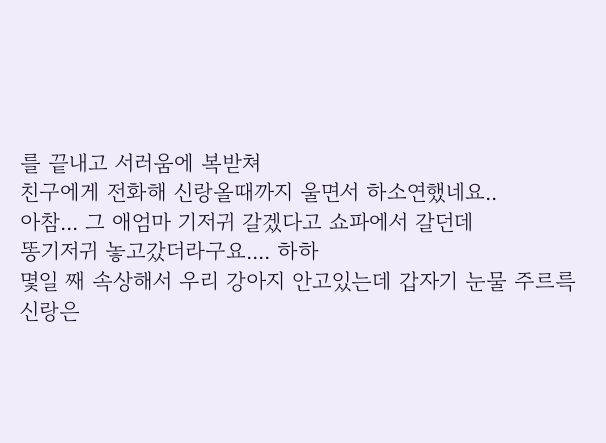를 끝내고 서러움에 복받쳐
친구에게 전화해 신랑올때까지 울면서 하소연했네요..
아참... 그 애엄마 기저귀 갈겠다고 쇼파에서 갈던데
똥기저귀 놓고갔더라구요.... 하하
몇일 째 속상해서 우리 강아지 안고있는데 갑자기 눈물 주르륵
신랑은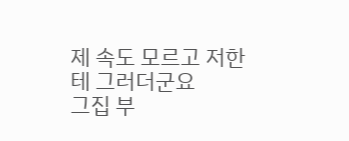제 속도 모르고 저한테 그러더군요
그집 부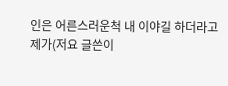인은 어른스러운척 내 이야길 하더라고
제가(저요 글쓴이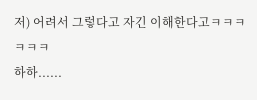저) 어려서 그렇다고 자긴 이해한다고ㅋㅋㅋㅋㅋㅋ
하하......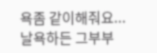욕좀 같이해줘요...
날욕하든 그부부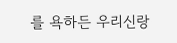를 욕하든 우리신랑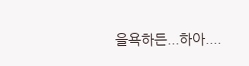을욕하든...하아....